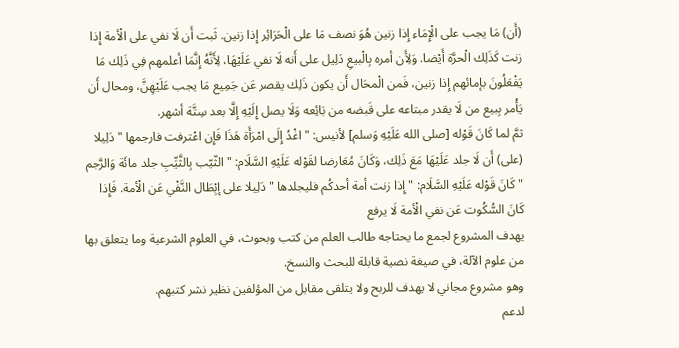(أَن) مَا يجب على الْإِمَاء إِذا زنين هُوَ نصف مَا على الْحَرَائِر إِذا زنين. ثَبت أَن لَا نفي على الْأمة إِذا زنت كَذَلِك الْحرَّة أَيْضا. وَلِأَن أمره بِالْبيعِ دَلِيل على أَنه لَا نفي عَلَيْهَا، لِأَنَّهُ إِنَّمَا أعلمهم فِي ذَلِك مَا يَفْعَلُونَ بإمائهم إِذا زنين، فَمن الْمحَال أَن يكون ذَلِك يقصر عَن جَمِيع مَا يجب عَلَيْهِنَّ، ومحال أَن يَأْمر بِبيع من لَا يقدر مبتاعه على قَبضه من بَائِعه وَلَا يصل إِلَيْهِ إِلَّا بعد سِتَّة أشهر.
ثمَّ لما كَانَ قَوْله [صلى الله عَلَيْهِ وَسلم] لأنيس: " اغْدُ إِلَى امْرَأَة هَذَا فَإِن اعْترفت فارجمها " دَلِيلا (على) أَن لَا جلد عَلَيْهَا مَعَ ذَلِك، وَكَانَ مُعَارضا لقَوْله عَلَيْهِ السَّلَام: " الثّيّب بِالثَّيِّبِ جلد مائَة وَالرَّجم " كَانَ قَوْله عَلَيْهِ السَّلَام: " إِذا زنت أمة أحدكُم فليجلدها " دَلِيلا على إبِْطَال النَّفْي عَن الْأمة. فَإِذا كَانَ السُّكُوت عَن نفي الْأمة لَا يرفع
يهدف المشروع لجمع ما يحتاجه طالب العلم من كتب وبحوث، في العلوم الشرعية وما يتعلق بها من علوم الآلة، في صيغة نصية قابلة للبحث والنسخ.
وهو مشروع مجاني لا يهدف للربح ولا يتلقى مقابل من المؤلفين نظير نشر كتبهم.
لدعم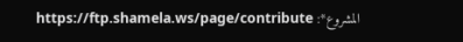المشروع*: https://ftp.shamela.ws/page/contribute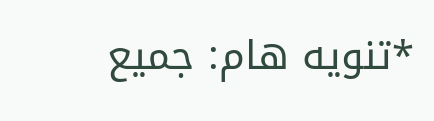*تنويه هام: جميع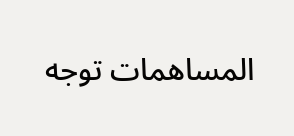المساهمات توجه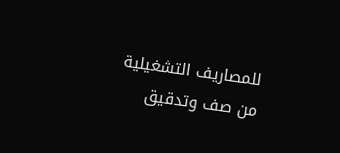للمصاريف التشغيلية من صف وتدقيق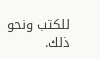للكتب ونحو ذلك.